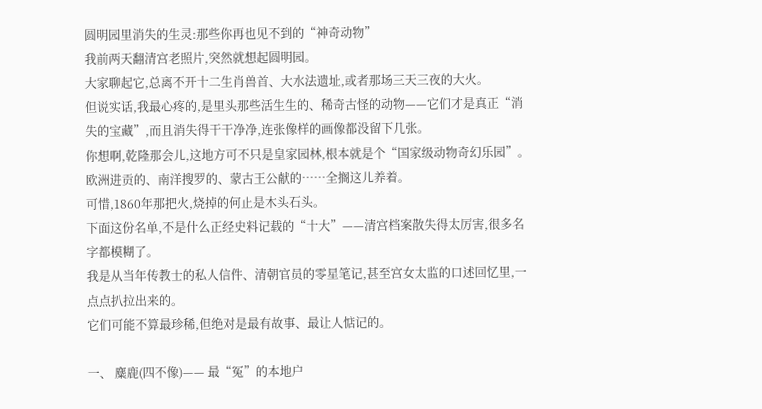圆明园里消失的生灵:那些你再也见不到的“神奇动物”
我前两天翻清宫老照片,突然就想起圆明园。
大家聊起它,总离不开十二生肖兽首、大水法遗址,或者那场三天三夜的大火。
但说实话,我最心疼的,是里头那些活生生的、稀奇古怪的动物——它们才是真正“消失的宝藏”,而且消失得干干净净,连张像样的画像都没留下几张。
你想啊,乾隆那会儿,这地方可不只是皇家园林,根本就是个“国家级动物奇幻乐园”。
欧洲进贡的、南洋搜罗的、蒙古王公献的……全搁这儿养着。
可惜,1860年那把火,烧掉的何止是木头石头。
下面这份名单,不是什么正经史料记载的“十大”——清宫档案散失得太厉害,很多名字都模糊了。
我是从当年传教士的私人信件、清朝官员的零星笔记,甚至宫女太监的口述回忆里,一点点扒拉出来的。
它们可能不算最珍稀,但绝对是最有故事、最让人惦记的。

一、 麋鹿(四不像)—— 最“冤”的本地户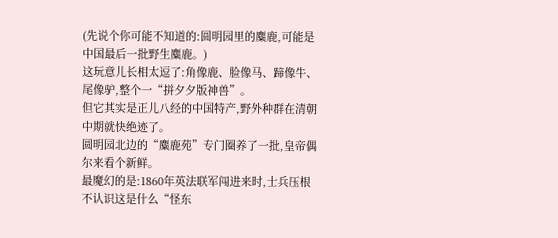(先说个你可能不知道的:圆明园里的麋鹿,可能是中国最后一批野生麋鹿。)
这玩意儿长相太逗了:角像鹿、脸像马、蹄像牛、尾像驴,整个一“拼夕夕版神兽”。
但它其实是正儿八经的中国特产,野外种群在清朝中期就快绝迹了。
圆明园北边的“麋鹿苑”专门圈养了一批,皇帝偶尔来看个新鲜。
最魔幻的是:1860年英法联军闯进来时,士兵压根不认识这是什么“怪东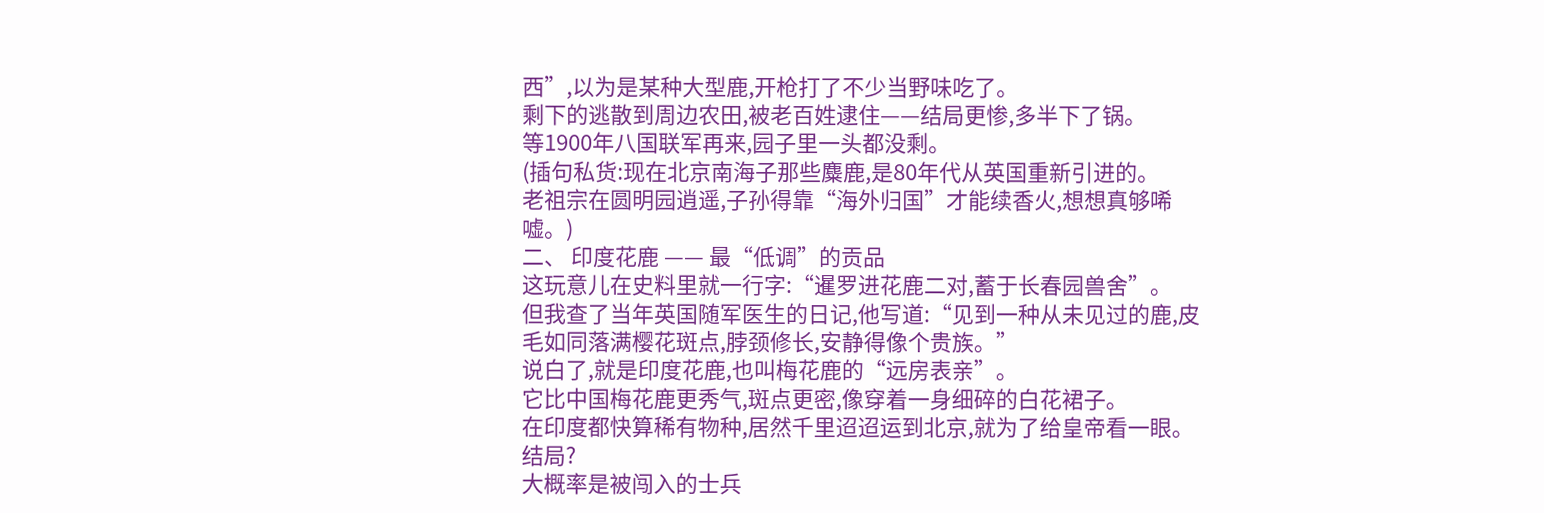西”,以为是某种大型鹿,开枪打了不少当野味吃了。
剩下的逃散到周边农田,被老百姓逮住——结局更惨,多半下了锅。
等1900年八国联军再来,园子里一头都没剩。
(插句私货:现在北京南海子那些麋鹿,是80年代从英国重新引进的。
老祖宗在圆明园逍遥,子孙得靠“海外归国”才能续香火,想想真够唏嘘。)
二、 印度花鹿 —— 最“低调”的贡品
这玩意儿在史料里就一行字:“暹罗进花鹿二对,蓄于长春园兽舍”。
但我查了当年英国随军医生的日记,他写道:“见到一种从未见过的鹿,皮毛如同落满樱花斑点,脖颈修长,安静得像个贵族。”
说白了,就是印度花鹿,也叫梅花鹿的“远房表亲”。
它比中国梅花鹿更秀气,斑点更密,像穿着一身细碎的白花裙子。
在印度都快算稀有物种,居然千里迢迢运到北京,就为了给皇帝看一眼。
结局?
大概率是被闯入的士兵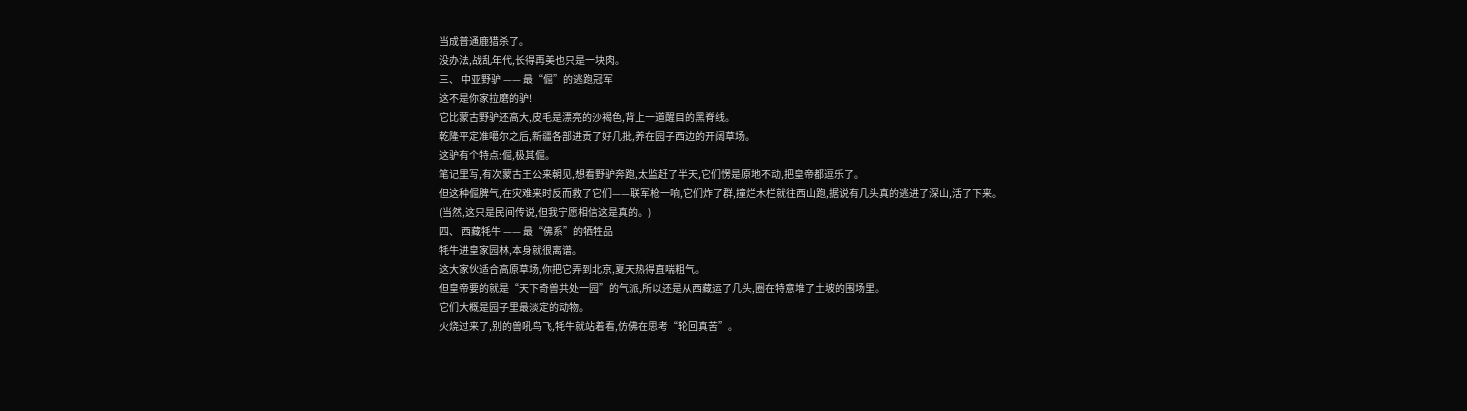当成普通鹿猎杀了。
没办法,战乱年代,长得再美也只是一块肉。
三、 中亚野驴 —— 最“倔”的逃跑冠军
这不是你家拉磨的驴!
它比蒙古野驴还高大,皮毛是漂亮的沙褐色,背上一道醒目的黑脊线。
乾隆平定准噶尔之后,新疆各部进贡了好几批,养在园子西边的开阔草场。
这驴有个特点:倔,极其倔。
笔记里写,有次蒙古王公来朝见,想看野驴奔跑,太监赶了半天,它们愣是原地不动,把皇帝都逗乐了。
但这种倔脾气,在灾难来时反而救了它们——联军枪一响,它们炸了群,撞烂木栏就往西山跑,据说有几头真的逃进了深山,活了下来。
(当然,这只是民间传说,但我宁愿相信这是真的。)
四、 西藏牦牛 —— 最“佛系”的牺牲品
牦牛进皇家园林,本身就很离谱。
这大家伙适合高原草场,你把它弄到北京,夏天热得直喘粗气。
但皇帝要的就是“天下奇兽共处一园”的气派,所以还是从西藏运了几头,圈在特意堆了土坡的围场里。
它们大概是园子里最淡定的动物。
火烧过来了,别的兽吼鸟飞,牦牛就站着看,仿佛在思考“轮回真苦”。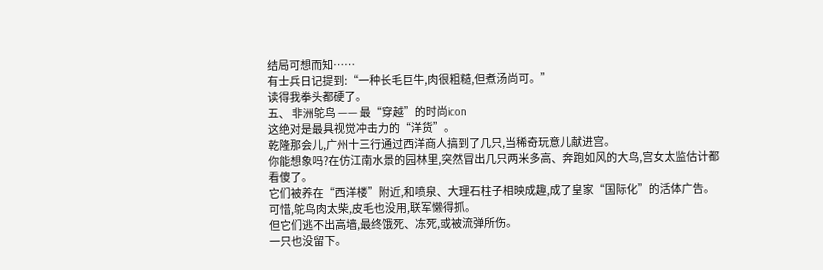结局可想而知……
有士兵日记提到:“一种长毛巨牛,肉很粗糙,但煮汤尚可。”
读得我拳头都硬了。
五、 非洲鸵鸟 —— 最“穿越”的时尚icon
这绝对是最具视觉冲击力的“洋货”。
乾隆那会儿,广州十三行通过西洋商人搞到了几只,当稀奇玩意儿献进宫。
你能想象吗?在仿江南水景的园林里,突然冒出几只两米多高、奔跑如风的大鸟,宫女太监估计都看傻了。
它们被养在“西洋楼”附近,和喷泉、大理石柱子相映成趣,成了皇家“国际化”的活体广告。
可惜,鸵鸟肉太柴,皮毛也没用,联军懒得抓。
但它们逃不出高墙,最终饿死、冻死,或被流弹所伤。
一只也没留下。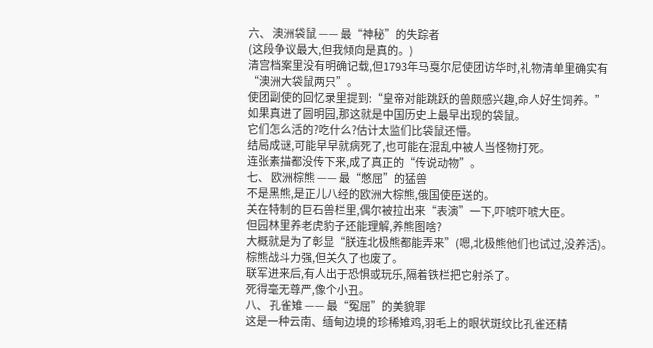六、 澳洲袋鼠 —— 最“神秘”的失踪者
(这段争议最大,但我倾向是真的。)
清宫档案里没有明确记载,但1793年马戛尔尼使团访华时,礼物清单里确实有“澳洲大袋鼠两只”。
使团副使的回忆录里提到:“皇帝对能跳跃的兽颇感兴趣,命人好生饲养。”
如果真进了圆明园,那这就是中国历史上最早出现的袋鼠。
它们怎么活的?吃什么?估计太监们比袋鼠还懵。
结局成谜,可能早早就病死了,也可能在混乱中被人当怪物打死。
连张素描都没传下来,成了真正的“传说动物”。
七、 欧洲棕熊 —— 最“憋屈”的猛兽
不是黑熊,是正儿八经的欧洲大棕熊,俄国使臣送的。
关在特制的巨石兽栏里,偶尔被拉出来“表演”一下,吓唬吓唬大臣。
但园林里养老虎豹子还能理解,养熊图啥?
大概就是为了彰显“朕连北极熊都能弄来”(嗯,北极熊他们也试过,没养活)。
棕熊战斗力强,但关久了也废了。
联军进来后,有人出于恐惧或玩乐,隔着铁栏把它射杀了。
死得毫无尊严,像个小丑。
八、 孔雀雉 —— 最“冤屈”的美貌罪
这是一种云南、缅甸边境的珍稀雉鸡,羽毛上的眼状斑纹比孔雀还精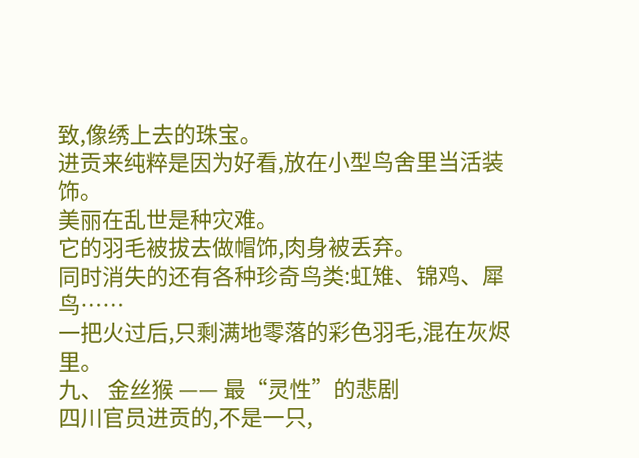致,像绣上去的珠宝。
进贡来纯粹是因为好看,放在小型鸟舍里当活装饰。
美丽在乱世是种灾难。
它的羽毛被拔去做帽饰,肉身被丢弃。
同时消失的还有各种珍奇鸟类:虹雉、锦鸡、犀鸟……
一把火过后,只剩满地零落的彩色羽毛,混在灰烬里。
九、 金丝猴 —— 最“灵性”的悲剧
四川官员进贡的,不是一只,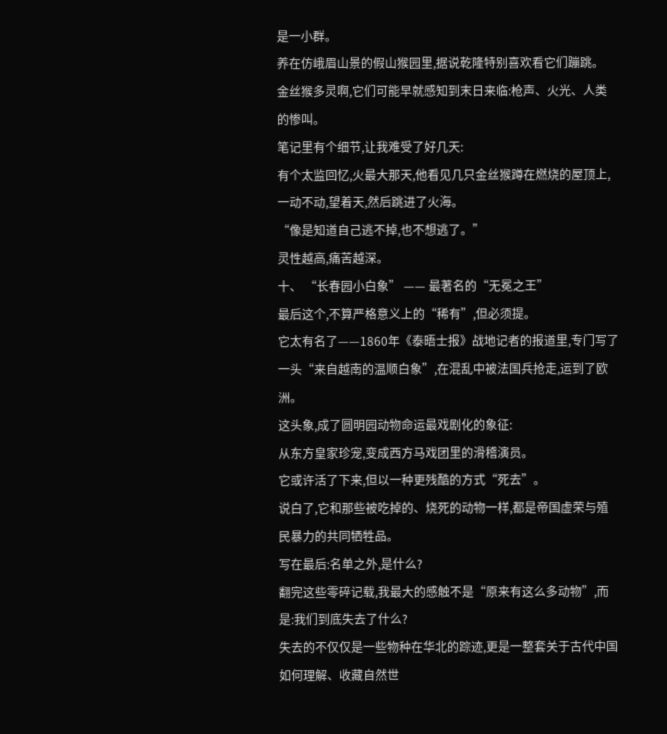是一小群。
养在仿峨眉山景的假山猴园里,据说乾隆特别喜欢看它们蹦跳。
金丝猴多灵啊,它们可能早就感知到末日来临:枪声、火光、人类的惨叫。
笔记里有个细节,让我难受了好几天:
有个太监回忆,火最大那天,他看见几只金丝猴蹲在燃烧的屋顶上,一动不动,望着天,然后跳进了火海。
“像是知道自己逃不掉,也不想逃了。”
灵性越高,痛苦越深。
十、 “长春园小白象” —— 最著名的“无冕之王”
最后这个,不算严格意义上的“稀有”,但必须提。
它太有名了——1860年《泰晤士报》战地记者的报道里,专门写了一头“来自越南的温顺白象”,在混乱中被法国兵抢走,运到了欧洲。
这头象,成了圆明园动物命运最戏剧化的象征:
从东方皇家珍宠,变成西方马戏团里的滑稽演员。
它或许活了下来,但以一种更残酷的方式“死去”。
说白了,它和那些被吃掉的、烧死的动物一样,都是帝国虚荣与殖民暴力的共同牺牲品。
写在最后:名单之外,是什么?
翻完这些零碎记载,我最大的感触不是“原来有这么多动物”,而是:我们到底失去了什么?
失去的不仅仅是一些物种在华北的踪迹,更是一整套关于古代中国如何理解、收藏自然世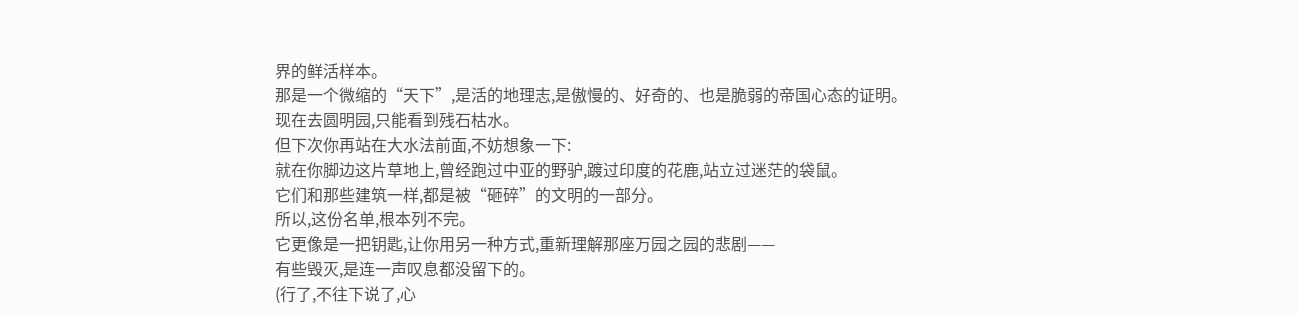界的鲜活样本。
那是一个微缩的“天下”,是活的地理志,是傲慢的、好奇的、也是脆弱的帝国心态的证明。
现在去圆明园,只能看到残石枯水。
但下次你再站在大水法前面,不妨想象一下:
就在你脚边这片草地上,曾经跑过中亚的野驴,踱过印度的花鹿,站立过迷茫的袋鼠。
它们和那些建筑一样,都是被“砸碎”的文明的一部分。
所以,这份名单,根本列不完。
它更像是一把钥匙,让你用另一种方式,重新理解那座万园之园的悲剧——
有些毁灭,是连一声叹息都没留下的。
(行了,不往下说了,心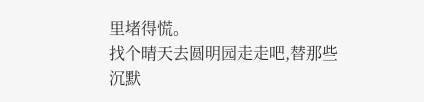里堵得慌。
找个晴天去圆明园走走吧,替那些沉默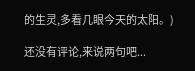的生灵,多看几眼今天的太阳。)

还没有评论,来说两句吧...